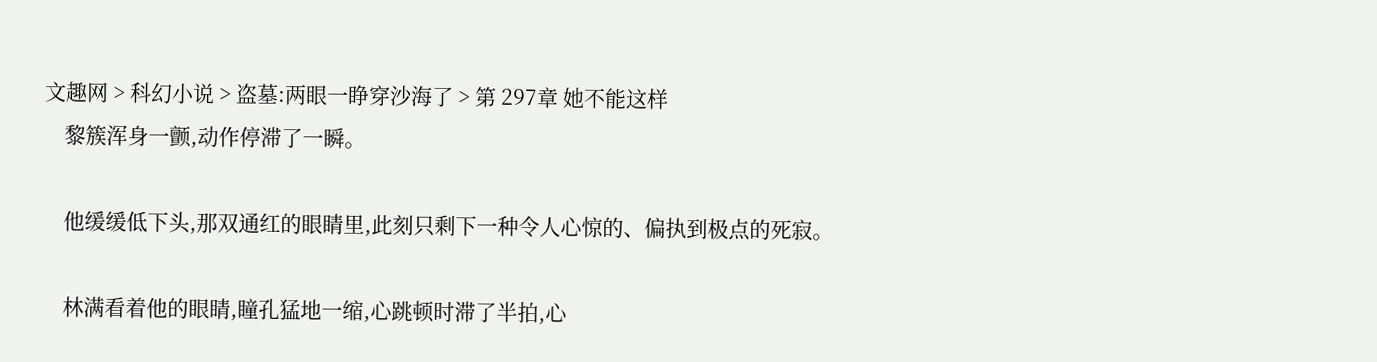文趣网 > 科幻小说 > 盗墓:两眼一睁穿沙海了 > 第 297章 她不能这样
    黎簇浑身一颤,动作停滞了一瞬。

    他缓缓低下头,那双通红的眼睛里,此刻只剩下一种令人心惊的、偏执到极点的死寂。

    林满看着他的眼睛,瞳孔猛地一缩,心跳顿时滞了半拍,心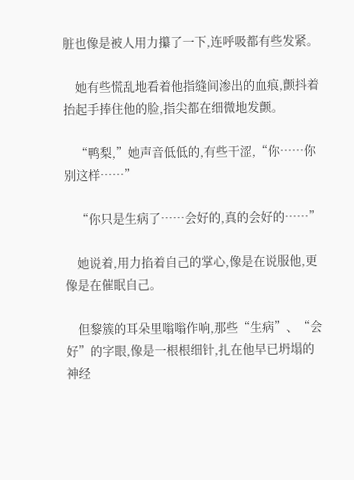脏也像是被人用力攥了一下,连呼吸都有些发紧。

    她有些慌乱地看着他指缝间渗出的血痕,颤抖着抬起手捧住他的脸,指尖都在细微地发颤。

    “鸭梨,”她声音低低的,有些干涩,“你……你别这样……”

    “你只是生病了……会好的,真的会好的……”

    她说着,用力掐着自己的掌心,像是在说服他,更像是在催眠自己。

    但黎簇的耳朵里嗡嗡作响,那些“生病”、“会好”的字眼,像是一根根细针,扎在他早已坍塌的神经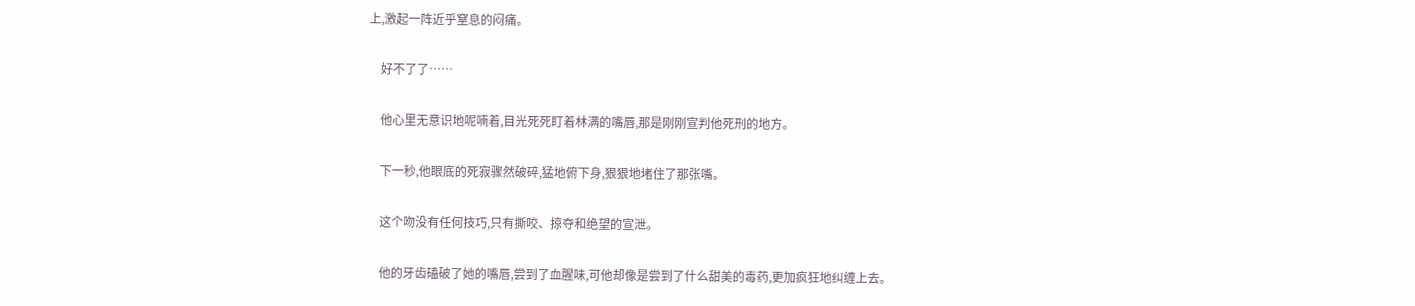上,激起一阵近乎窒息的闷痛。

    好不了了……

    他心里无意识地呢喃着,目光死死盯着林满的嘴唇,那是刚刚宣判他死刑的地方。

    下一秒,他眼底的死寂骤然破碎,猛地俯下身,狠狠地堵住了那张嘴。

    这个吻没有任何技巧,只有撕咬、掠夺和绝望的宣泄。

    他的牙齿磕破了她的嘴唇,尝到了血腥味,可他却像是尝到了什么甜美的毒药,更加疯狂地纠缠上去。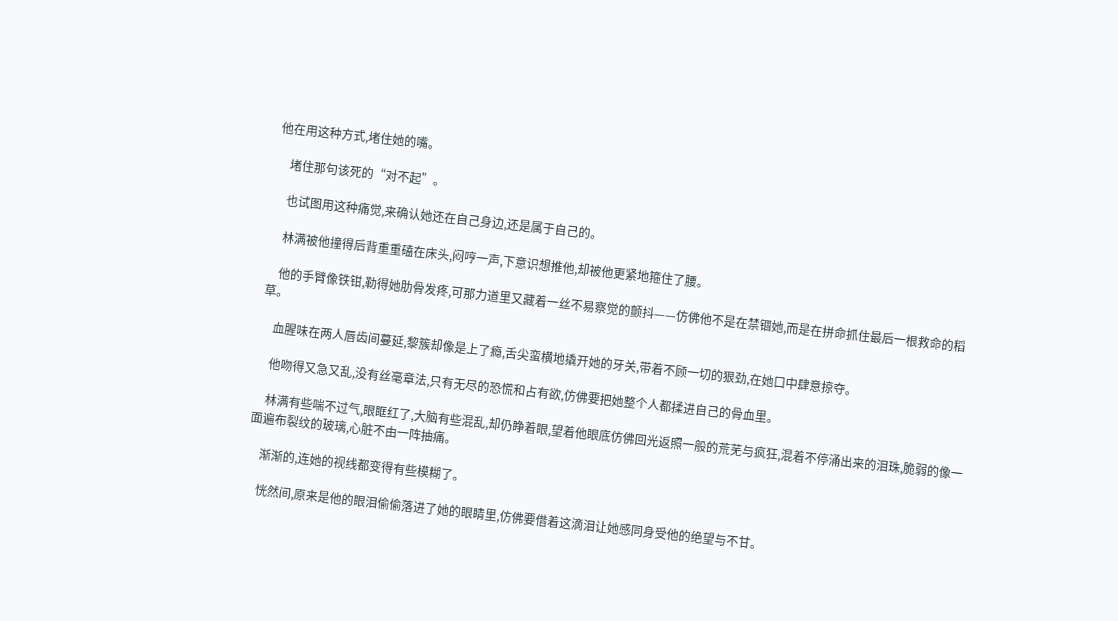他在用这种方式,堵住她的嘴。

    堵住那句该死的“对不起”。

    也试图用这种痛觉,来确认她还在自己身边,还是属于自己的。

    林满被他撞得后背重重磕在床头,闷哼一声,下意识想推他,却被他更紧地箍住了腰。

    他的手臂像铁钳,勒得她肋骨发疼,可那力道里又藏着一丝不易察觉的颤抖——仿佛他不是在禁锢她,而是在拼命抓住最后一根救命的稻草。

    血腥味在两人唇齿间蔓延,黎簇却像是上了瘾,舌尖蛮横地撬开她的牙关,带着不顾一切的狠劲,在她口中肆意掠夺。

    他吻得又急又乱,没有丝毫章法,只有无尽的恐慌和占有欲,仿佛要把她整个人都揉进自己的骨血里。

    林满有些喘不过气,眼眶红了,大脑有些混乱,却仍睁着眼,望着他眼底仿佛回光返照一般的荒芜与疯狂,混着不停涌出来的泪珠,脆弱的像一面遍布裂纹的玻璃,心脏不由一阵抽痛。

    渐渐的,连她的视线都变得有些模糊了。

    恍然间,原来是他的眼泪偷偷落进了她的眼睛里,仿佛要借着这滴泪让她感同身受他的绝望与不甘。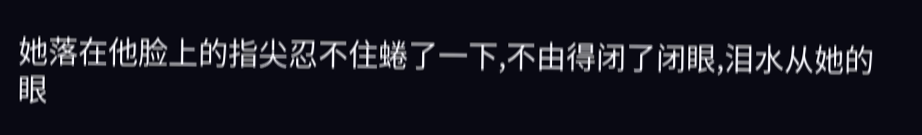她落在他脸上的指尖忍不住蜷了一下,不由得闭了闭眼,泪水从她的眼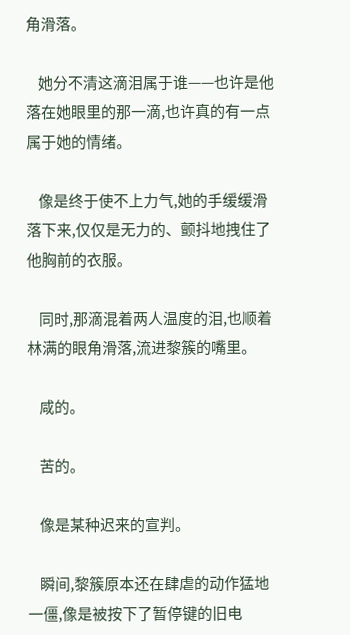角滑落。

    她分不清这滴泪属于谁——也许是他落在她眼里的那一滴,也许真的有一点属于她的情绪。

    像是终于使不上力气,她的手缓缓滑落下来,仅仅是无力的、颤抖地拽住了他胸前的衣服。

    同时,那滴混着两人温度的泪,也顺着林满的眼角滑落,流进黎簇的嘴里。

    咸的。

    苦的。

    像是某种迟来的宣判。

    瞬间,黎簇原本还在肆虐的动作猛地一僵,像是被按下了暂停键的旧电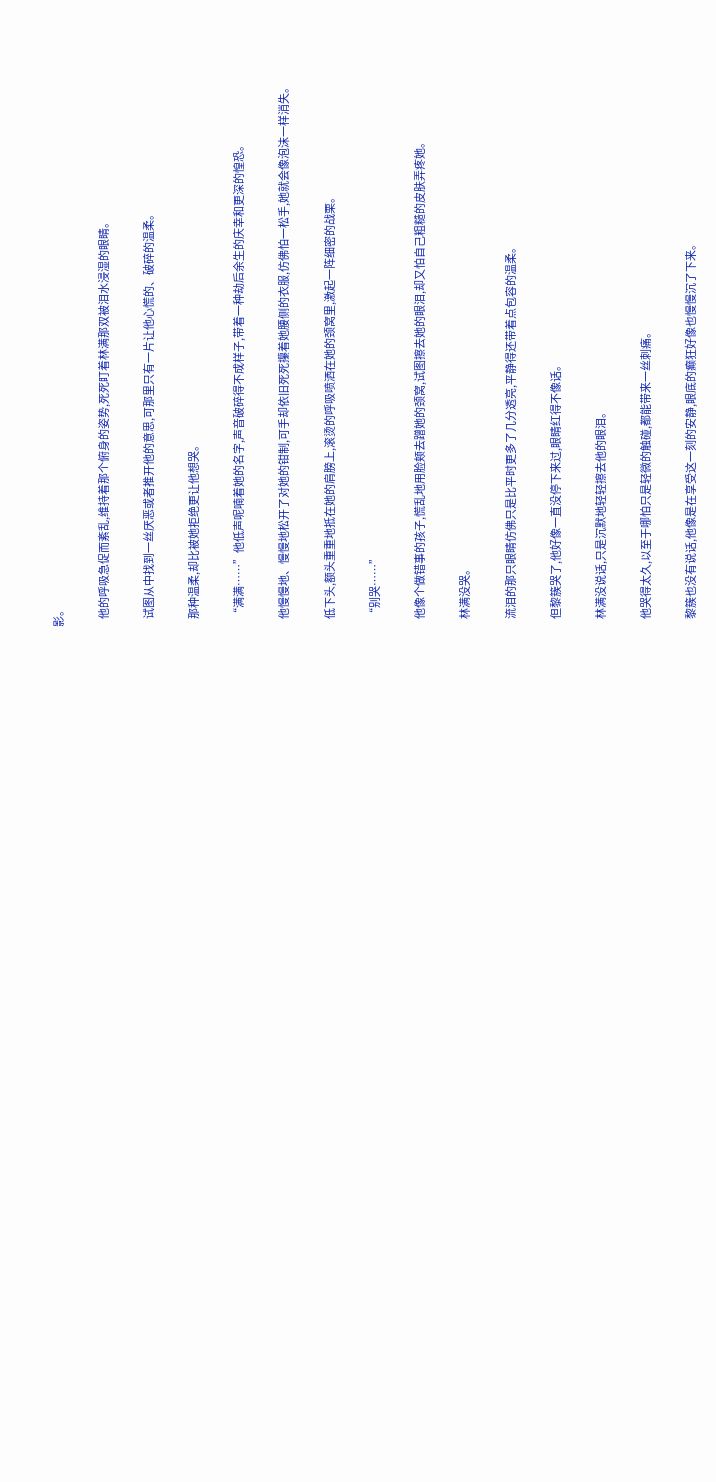影。

    他的呼吸急促而紊乱,维持着那个俯身的姿势,死死盯着林满那双被泪水浸湿的眼睛。

    试图从中找到一丝厌恶或者推开他的意思,可那里只有一片让他心慌的、破碎的温柔。

    那种温柔,却比被她拒绝更让他想哭。

    “满满……”他低声呢喃着她的名字,声音破碎得不成样子,带着一种劫后余生的庆幸和更深的惶恐。

    他慢慢地、慢慢地松开了对她的钳制,可手却依旧死死攥着她腰侧的衣服,仿佛怕一松手,她就会像泡沫一样消失。

    低下头,额头重重地抵在她的肩膀上,滚烫的呼吸喷洒在她的颈窝里,激起一阵细密的战栗。

    “别哭……”

    他像个做错事的孩子,慌乱地用脸颊去蹭她的颈窝,试图擦去她的眼泪,却又怕自己粗糙的皮肤弄疼她。

    林满没哭。

    流泪的那只眼睛仿佛只是比平时更多了几分透亮,平静得还带着点包容的温柔。

    但黎簇哭了,他好像一直没停下来过,眼睛红得不像话。

    林满没说话,只是沉默地轻轻擦去他的眼泪。

    他哭得太久,以至于哪怕只是轻微的触碰,都能带来一丝刺痛。

    黎簇也没有说话,他像是在享受这一刻的安静,眼底的癫狂好像也慢慢沉了下来。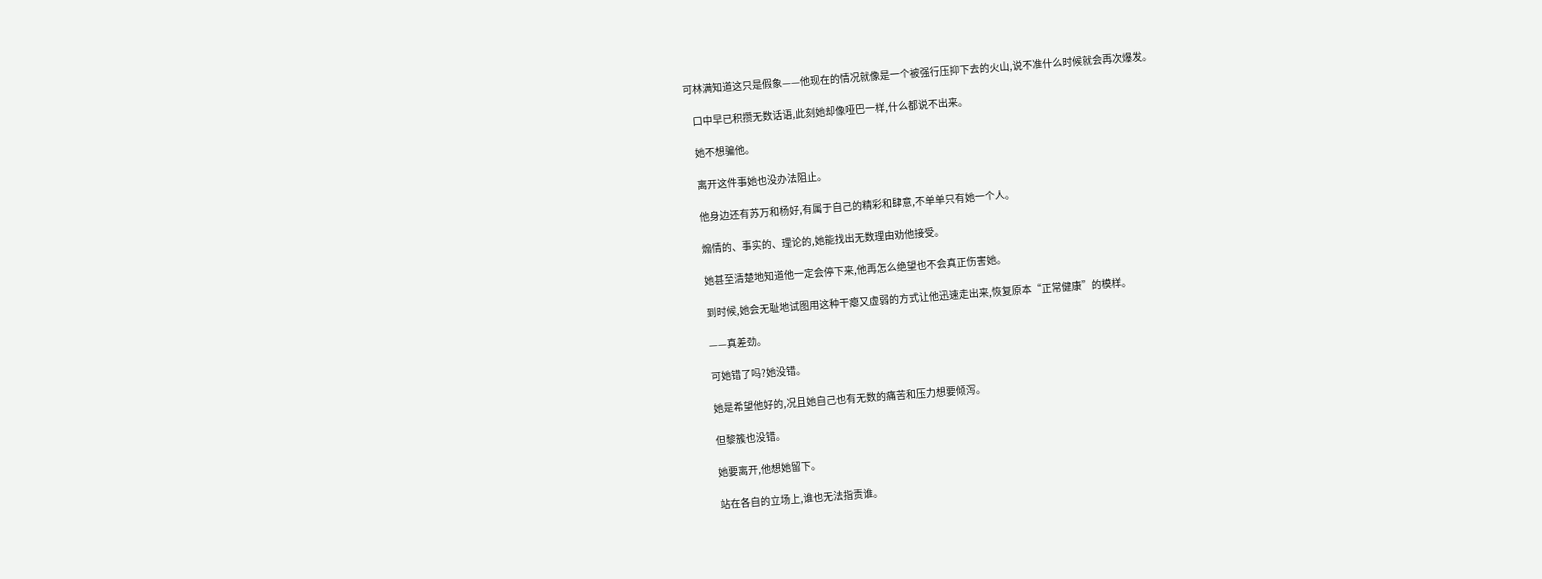可林满知道这只是假象——他现在的情况就像是一个被强行压抑下去的火山,说不准什么时候就会再次爆发。

    口中早已积攒无数话语,此刻她却像哑巴一样,什么都说不出来。

    她不想骗他。

    离开这件事她也没办法阻止。

    他身边还有苏万和杨好,有属于自己的精彩和肆意,不单单只有她一个人。

    煽情的、事实的、理论的,她能找出无数理由劝他接受。

    她甚至清楚地知道他一定会停下来,他再怎么绝望也不会真正伤害她。

    到时候,她会无耻地试图用这种干瘪又虚弱的方式让他迅速走出来,恢复原本“正常健康”的模样。

    ——真差劲。

    可她错了吗?她没错。

    她是希望他好的,况且她自己也有无数的痛苦和压力想要倾泻。

    但黎簇也没错。

    她要离开,他想她留下。

    站在各自的立场上,谁也无法指责谁。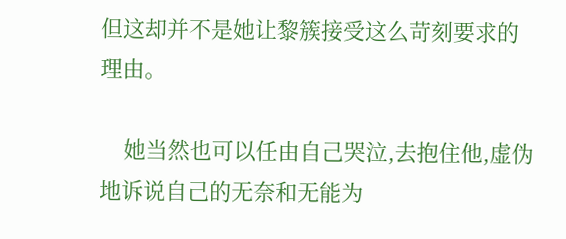但这却并不是她让黎簇接受这么苛刻要求的理由。

    她当然也可以任由自己哭泣,去抱住他,虚伪地诉说自己的无奈和无能为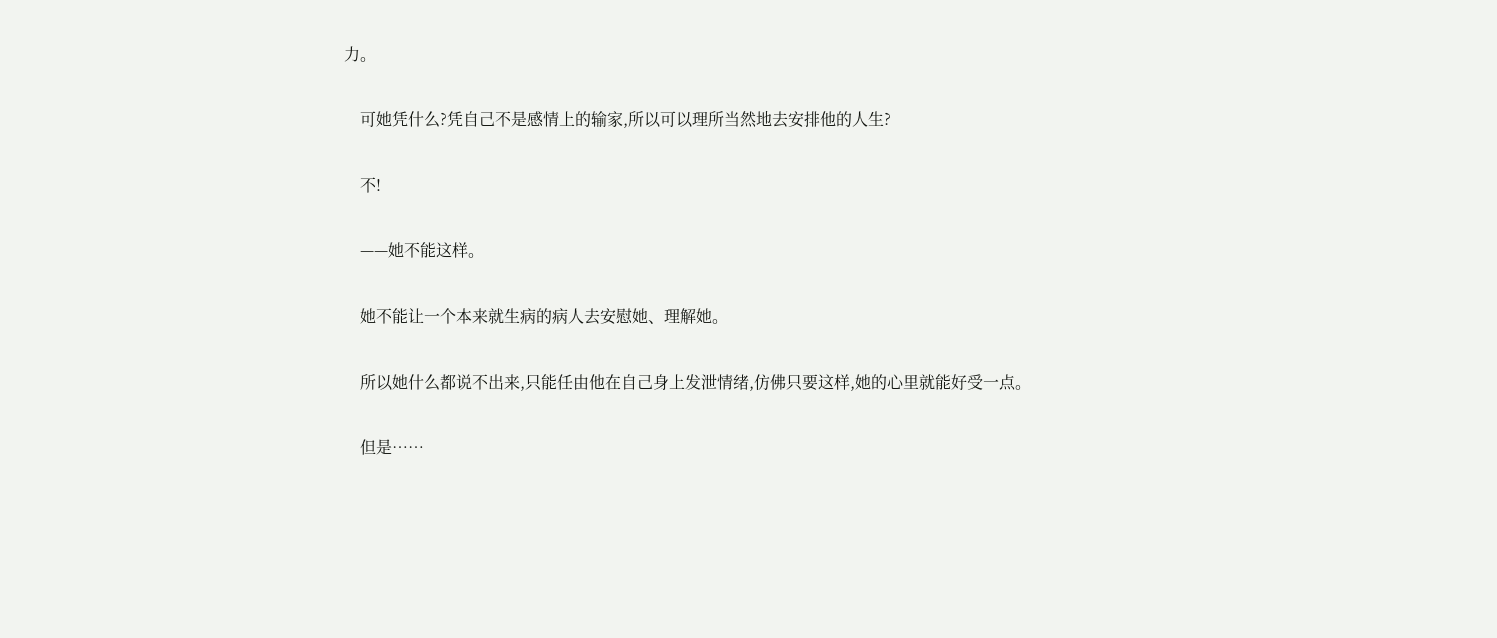力。

    可她凭什么?凭自己不是感情上的输家,所以可以理所当然地去安排他的人生?

    不!

    ——她不能这样。

    她不能让一个本来就生病的病人去安慰她、理解她。

    所以她什么都说不出来,只能任由他在自己身上发泄情绪,仿佛只要这样,她的心里就能好受一点。

    但是……